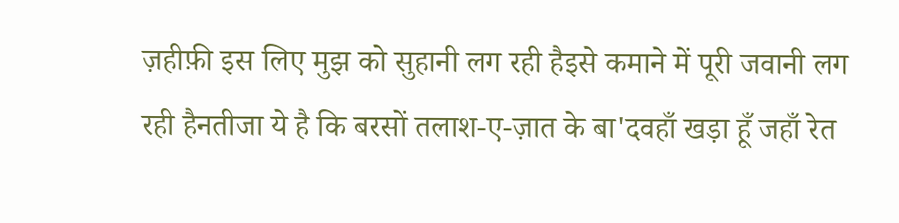ज़हीफ़ी इस लिए मुझ को सुहानी लग रही हैइसे कमाने में पूरी जवानी लग रही हैनतीजा ये है कि बरसों तलाश-ए-ज़ात के बा'दवहाँ खड़ा हूँ जहाँ रेत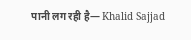पानी लग रही है— Khalid Sajjad